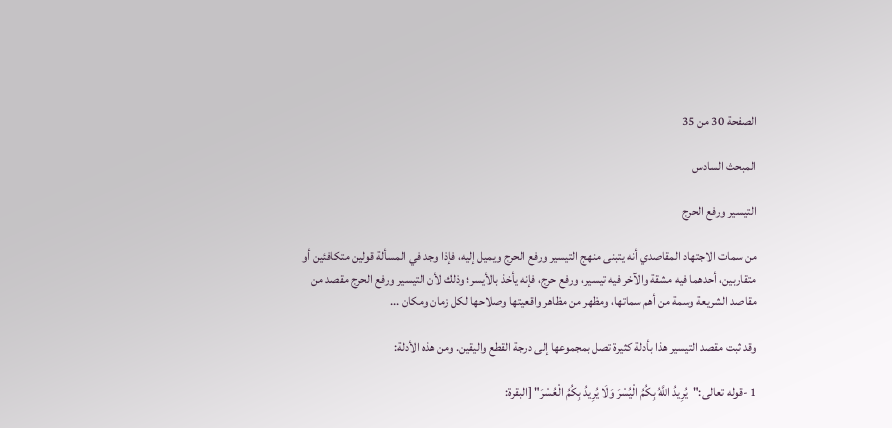الصفحة 30 من 35

المبحث السادس

التيسير ورفع الحرج

من سمات الاجتهاد المقاصدي أنه يتبنى منهج التيسير ورفع الحرج ويميل إليه، فإذا وجد في المسألة قولين متكافئين أو متقاربين، أحدهما فيه مشقة والآخر فيه تيسير، ورفع حرج، فإنه يأخذ بالأيسر؛ وذلك لأن التيسير ورفع الحرج مقصد من مقاصد الشريعة وسمة من أهم سماتها، ومظهر من مظاهر واقعيتها وصلاحها لكل زمان ومكان ...

وقد ثبت مقصد التيسير هذا بأدلة كثيرة تصل بمجموعها إلى درجة القطع واليقين. ومن هذه الأدلة:

1 -قوله تعالى:"يُرِيدُ اللَّهُ بِكُمُ الْيُسْرَ وَلَا يُرِيدُ بِكُمُ الْعُسْرَ" [البقرة: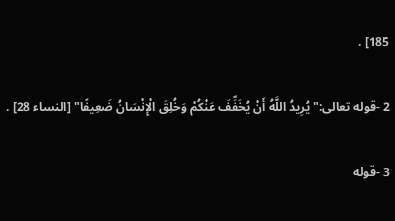185] .

2 -قوله تعالى:"يُرِيدُ اللَّهُ أَنْ يُخَفِّفَ عَنْكُمْ وَخُلِقَ الْإِنْسَانُ ضَعِيفًا" [النساء 28] .

3 -قوله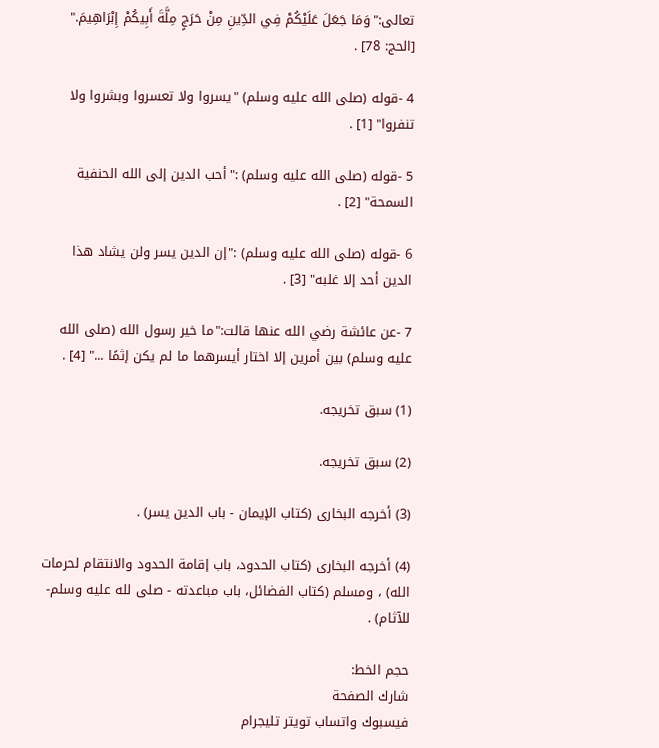تعالى:"وَمَا جَعَلَ عَلَيْكُمْ فِي الدِّينِ مِنْ حَرَجٍ مِلَّةَ أَبِيكُمْ إِبْرَاهِيمَ." [الحج: 78] .

4 -قوله (صلى الله عليه وسلم) "يسروا ولا تعسروا وبشروا ولا تنفروا" [1] .

5 -قوله (صلى الله عليه وسلم) :"أحب الدين إلى الله الحنفية السمحة" [2] .

6 -قوله (صلى الله عليه وسلم) :"إن الدين يسر ولن يشاد هذا الدين أحد إلا غلبه" [3] .

7 -عن عائشة رضي الله عنها قالت:"ما خير رسول الله (صلى الله عليه وسلم) بين أمرين إلا اختار أيسرهما ما لم يكن إثمًا ..." [4] .

(1) سبق تخريجه.

(2) سبق تخريجه.

(3) أخرجه البخارى (كتاب الإيمان - باب الدين يسر) .

(4) أخرجه البخارى (كتاب الحدود، باب إقامة الحدود والانتقام لحرمات الله) ، ومسلم (كتاب الفضائل، باب مباعدته - صلى لله عليه وسلم- للآثام) .

حجم الخط:
شارك الصفحة
فيسبوك واتساب تويتر تليجرام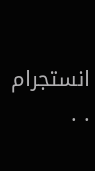انستجرام
. .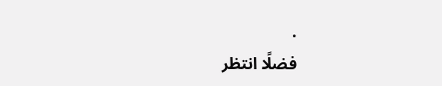.
فضلًا انتظر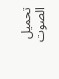تحميل الصوت